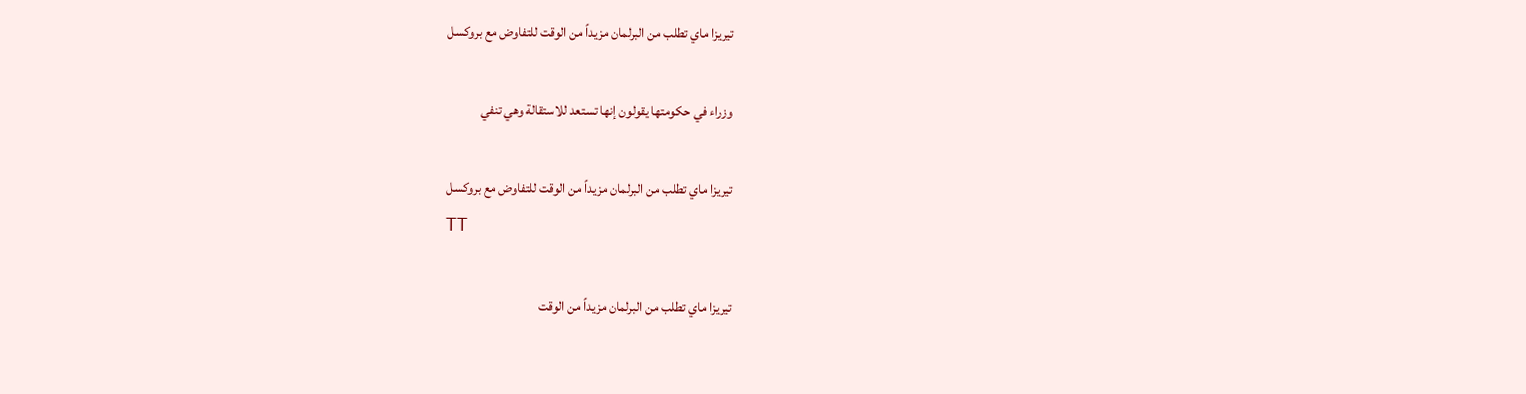تيريزا ماي تطلب من البرلمان مزيداً من الوقت للتفاوض مع بروكسل

وزراء في حكومتها يقولون إنها تستعد للاستقالة وهي تنفي

تيريزا ماي تطلب من البرلمان مزيداً من الوقت للتفاوض مع بروكسل
TT

تيريزا ماي تطلب من البرلمان مزيداً من الوقت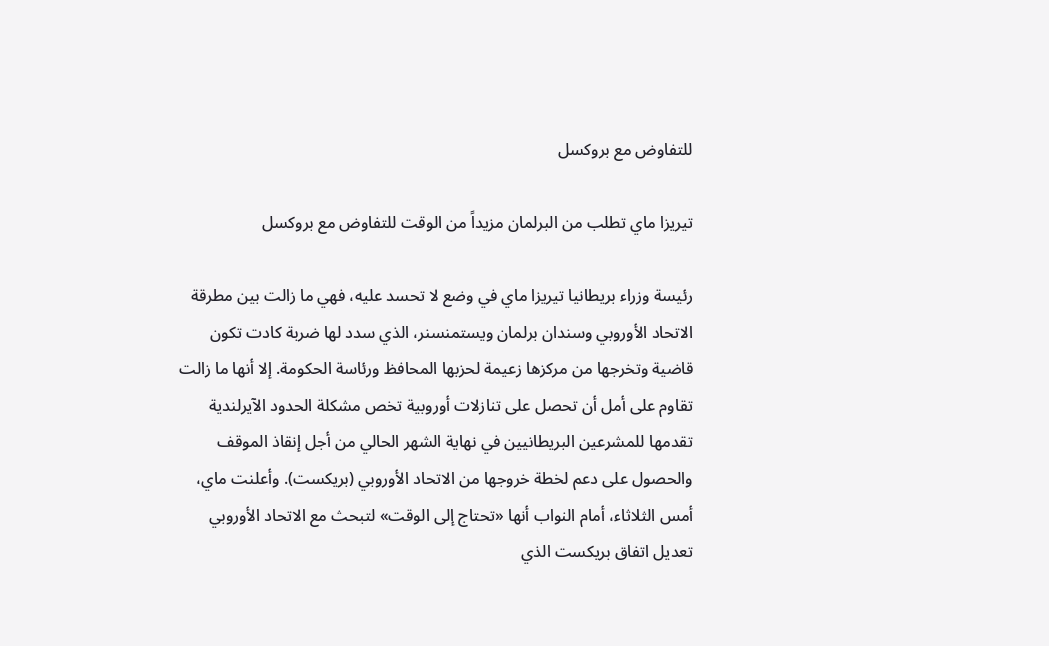للتفاوض مع بروكسل

تيريزا ماي تطلب من البرلمان مزيداً من الوقت للتفاوض مع بروكسل

رئيسة وزراء بريطانيا تيريزا ماي في وضع لا تحسد عليه، فهي ما زالت بين مطرقة الاتحاد الأوروبي وسندان برلمان ويستمنسنر، الذي سدد لها ضربة كادت تكون قاضية وتخرجها من مركزها زعيمة لحزبها المحافظ ورئاسة الحكومة. إلا أنها ما زالت تقاوم على أمل أن تحصل على تنازلات أوروبية تخص مشكلة الحدود الآيرلندية تقدمها للمشرعين البريطانيين في نهاية الشهر الحالي من أجل إنقاذ الموقف والحصول على دعم لخطة خروجها من الاتحاد الأوروبي (بريكست). وأعلنت ماي، أمس الثلاثاء، أمام النواب أنها «تحتاج إلى الوقت» لتبحث مع الاتحاد الأوروبي تعديل اتفاق بريكست الذي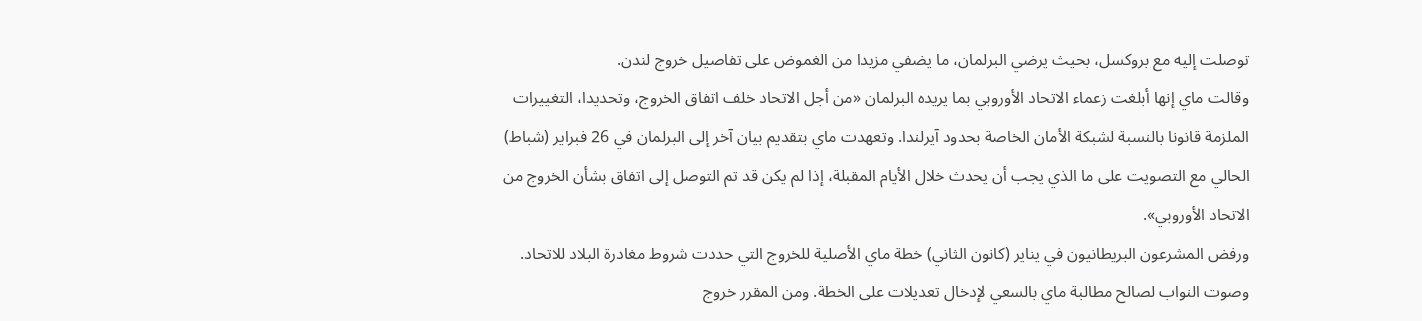توصلت إليه مع بروكسل، بحيث يرضي البرلمان، ما يضفي مزيدا من الغموض على تفاصيل خروج لندن.
وقالت ماي إنها أبلغت زعماء الاتحاد الأوروبي بما يريده البرلمان «من أجل الاتحاد خلف اتفاق الخروج، وتحديدا، التغييرات الملزمة قانونا بالنسبة لشبكة الأمان الخاصة بحدود آيرلندا. وتعهدت ماي بتقديم بيان آخر إلى البرلمان في 26 فبراير (شباط) الحالي مع التصويت على ما الذي يجب أن يحدث خلال الأيام المقبلة، إذا لم يكن قد تم التوصل إلى اتفاق بشأن الخروج من الاتحاد الأوروبي».
ورفض المشرعون البريطانيون في يناير (كانون الثاني) خطة ماي الأصلية للخروج التي حددت شروط مغادرة البلاد للاتحاد. وصوت النواب لصالح مطالبة ماي بالسعي لإدخال تعديلات على الخطة. ومن المقرر خروج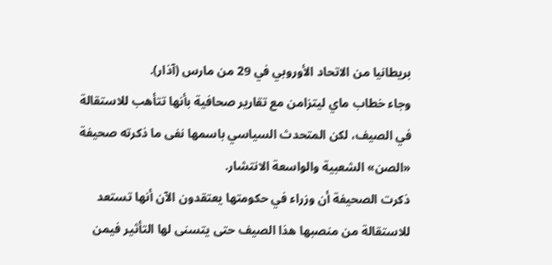بريطانيا من الاتحاد الأوروبي في 29 من مارس (آذار).
وجاء خطاب ماي ليتزامن مع تقارير صحافية بأنها تتأهب للاستقالة في الصيف، لكن المتحدث السياسي باسمها نفى ما ذكرته صحيفة «الصن» الشعبية والواسعة الانتشار.
ذكرت الصحيفة أن وزراء في حكومتها يعتقدون الآن أنها تستعد للاستقالة من منصبها هذا الصيف حتى يتسنى لها التأثير فيمن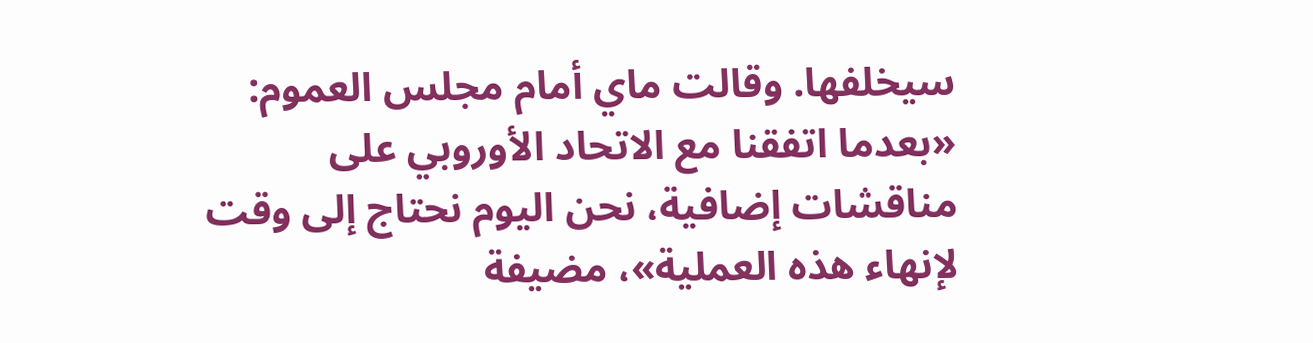سيخلفها. وقالت ماي أمام مجلس العموم: «بعدما اتفقنا مع الاتحاد الأوروبي على مناقشات إضافية، نحن اليوم نحتاج إلى وقت لإنهاء هذه العملية»، مضيفة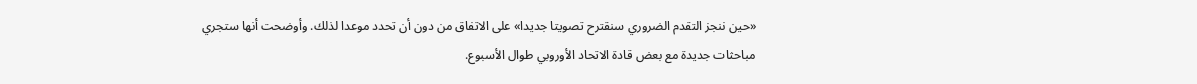«حين ننجز التقدم الضروري سنقترح تصويتا جديدا» على الاتفاق من دون أن تحدد موعدا لذلك. وأوضحت أنها ستجري مباحثات جديدة مع بعض قادة الاتحاد الأوروبي طوال الأسبوع.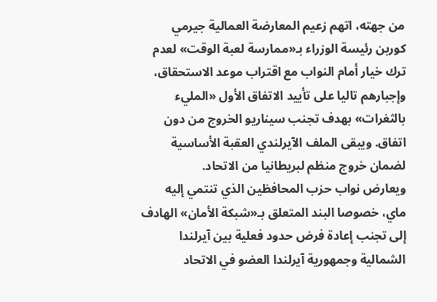من جهته، اتهم زعيم المعارضة العمالية جيرمي كوربن رئيسة الوزراء بـ«ممارسة لعبة الوقت» لعدم ترك خيار أمام النواب مع اقتراب موعد الاستحقاق، وإجبارهم تاليا على تأييد الاتفاق الأول «المليء بالثغرات» بهدف تجنب سيناريو الخروج من دون اتفاق. ويبقى الملف الآيرلندي العقبة الأساسية لضمان خروج منظم لبريطانيا من الاتحاد.
ويعارض نواب حزب المحافظين الذي تنتمي إليه ماي، خصوصا البند المتعلق بـ«شبكة الأمان» الهادف إلى تجنب إعادة فرض حدود فعلية بين آيرلندا الشمالية وجمهورية آيرلندا العضو في الاتحاد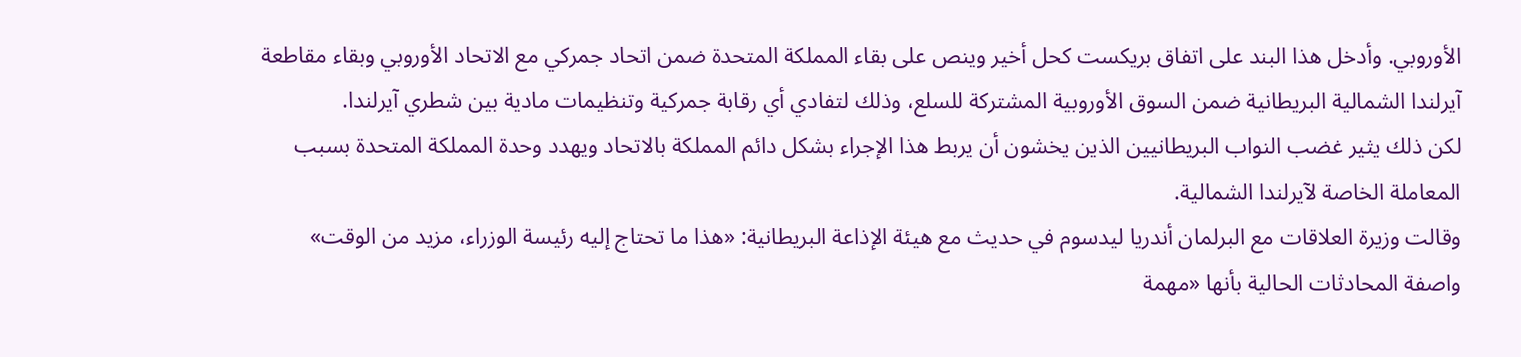الأوروبي. وأدخل هذا البند على اتفاق بريكست كحل أخير وينص على بقاء المملكة المتحدة ضمن اتحاد جمركي مع الاتحاد الأوروبي وبقاء مقاطعة آيرلندا الشمالية البريطانية ضمن السوق الأوروبية المشتركة للسلع، وذلك لتفادي أي رقابة جمركية وتنظيمات مادية بين شطري آيرلندا.
لكن ذلك يثير غضب النواب البريطانيين الذين يخشون أن يربط هذا الإجراء بشكل دائم المملكة بالاتحاد ويهدد وحدة المملكة المتحدة بسبب المعاملة الخاصة لآيرلندا الشمالية.
وقالت وزيرة العلاقات مع البرلمان أندريا ليدسوم في حديث مع هيئة الإذاعة البريطانية: «هذا ما تحتاج إليه رئيسة الوزراء، مزيد من الوقت» واصفة المحادثات الحالية بأنها «مهمة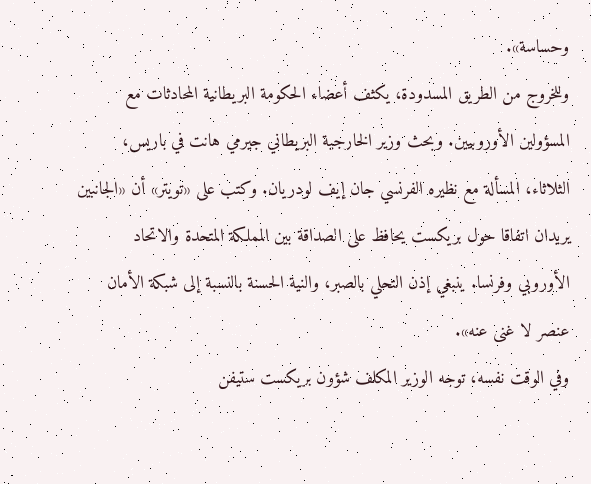وحساسة».
وللخروج من الطريق المسدودة، يكثف أعضاء الحكومة البريطانية المحادثات مع المسؤولين الأوروبيين. وبحث وزير الخارجية البريطاني جيرمي هانت في باريس، الثلاثاء، المسألة مع نظيره الفرنسي جان إيف لودريان. وكتب على «تويتر» أن «الجانبين يريدان اتفاقا حول بريكست يحافظ على الصداقة بين المملكة المتحدة والاتحاد الأوروبي وفرنسا. ينبغي إذن التحلي بالصبر، والنية الحسنة بالنسبة إلى شبكة الأمان عنصر لا غنى عنه».
وفي الوقت نفسه، توجه الوزير المكلف شؤون بريكست ستيفن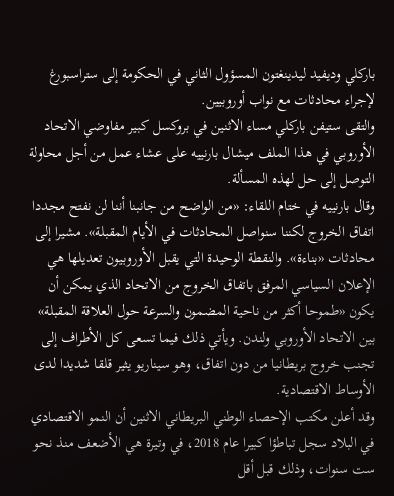باركلي وديفيد ليدينغتون المسؤول الثاني في الحكومة إلى ستراسبورغ لإجراء محادثات مع نواب أوروبيين.
والتقى ستيفن باركلي مساء الاثنين في بروكسل كبير مفاوضي الاتحاد الأوروبي في هذا الملف ميشال بارنييه على عشاء عمل من أجل محاولة التوصل إلى حل لهذه المسألة.
وقال بارنييه في ختام اللقاء: «من الواضح من جانبنا أننا لن نفتح مجددا اتفاق الخروج لكننا سنواصل المحادثات في الأيام المقبلة». مشيرا إلى محادثات «بناءة». والنقطة الوحيدة التي يقبل الأوروبيون تعديلها هي الإعلان السياسي المرفق باتفاق الخروج من الاتحاد الذي يمكن أن يكون «طموحا أكثر من ناحية المضمون والسرعة حول العلاقة المقبلة» بين الاتحاد الأوروبي ولندن. ويأتي ذلك فيما تسعى كل الأطراف إلى تجنب خروج بريطانيا من دون اتفاق، وهو سيناريو يثير قلقا شديدا لدى الأوساط الاقتصادية.
وقد أعلن مكتب الإحصاء الوطني البريطاني الاثنين أن النمو الاقتصادي في البلاد سجل تباطؤا كبيرا عام 2018، في وتيرة هي الأضعف منذ نحو ست سنوات، وذلك قبل أقل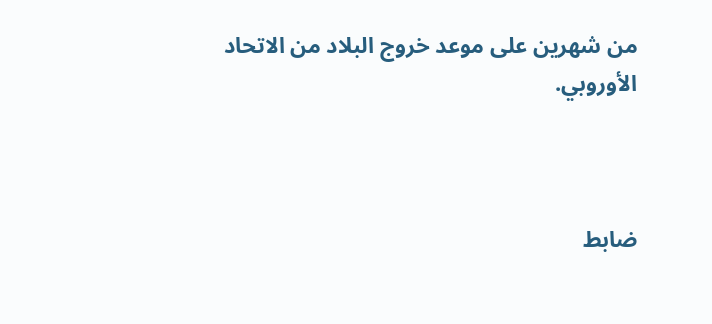من شهرين على موعد خروج البلاد من الاتحاد الأوروبي.



ضابط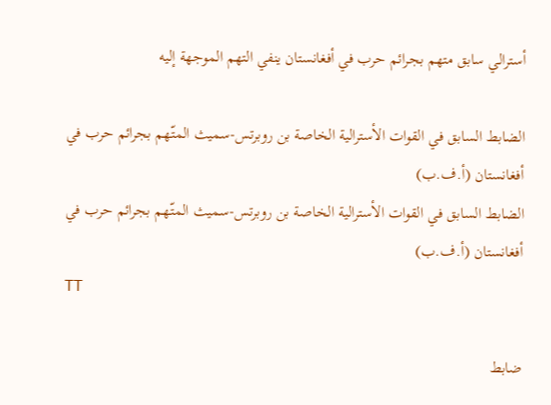أسترالي سابق متهم بجرائم حرب في أفغانستان ينفي التهم الموجهة إليه

الضابط السابق في القوات الأسترالية الخاصة بن روبرتس-سميث المتّهم بجرائم حرب في أفغانستان (أ.ف.ب)
الضابط السابق في القوات الأسترالية الخاصة بن روبرتس-سميث المتّهم بجرائم حرب في أفغانستان (أ.ف.ب)
TT

ضابط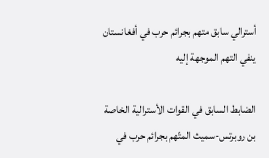أسترالي سابق متهم بجرائم حرب في أفغانستان ينفي التهم الموجهة إليه

الضابط السابق في القوات الأسترالية الخاصة بن روبرتس-سميث المتّهم بجرائم حرب في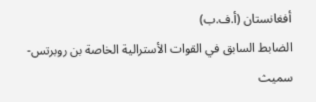أفغانستان (أ.ف.ب)
الضابط السابق في القوات الأسترالية الخاصة بن روبرتس-سميث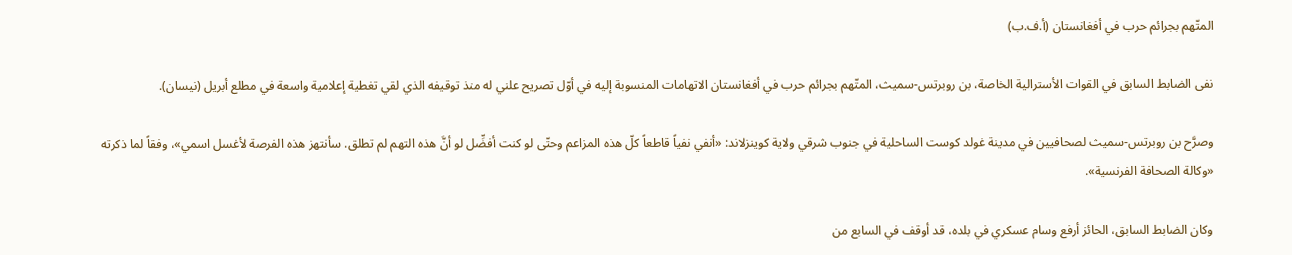المتّهم بجرائم حرب في أفغانستان (أ.ف.ب)

نفى الضابط السابق في القوات الأسترالية الخاصة، بن روبرتس-سميث، المتّهم بجرائم حرب في أفغانستان الاتهامات المنسوبة إليه في أوّل تصريح علني له منذ توقيفه الذي لقي تغطية إعلامية واسعة في مطلع أبريل (نيسان).

وصرَّح بن روبرتس-سميث لصحافيين في مدينة غولد كوست الساحلية في جنوب شرقي ولاية كوينزلاند: «أنفي نفياً قاطعاً كلّ هذه المزاعم وحتّى لو كنت أفضِّل لو أنَّ هذه التهم لم تطلق. سأنتهز هذه الفرصة لأغسل اسمي»، وفقاً لما ذكرته «وكالة الصحافة الفرنسية».

وكان الضابط السابق، الحائز أرفع وسام عسكري في بلده، قد أوقف في السابع من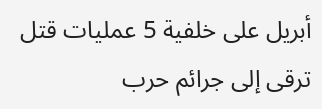أبريل على خلفية 5 عمليات قتل ترقى إلى جرائم حرب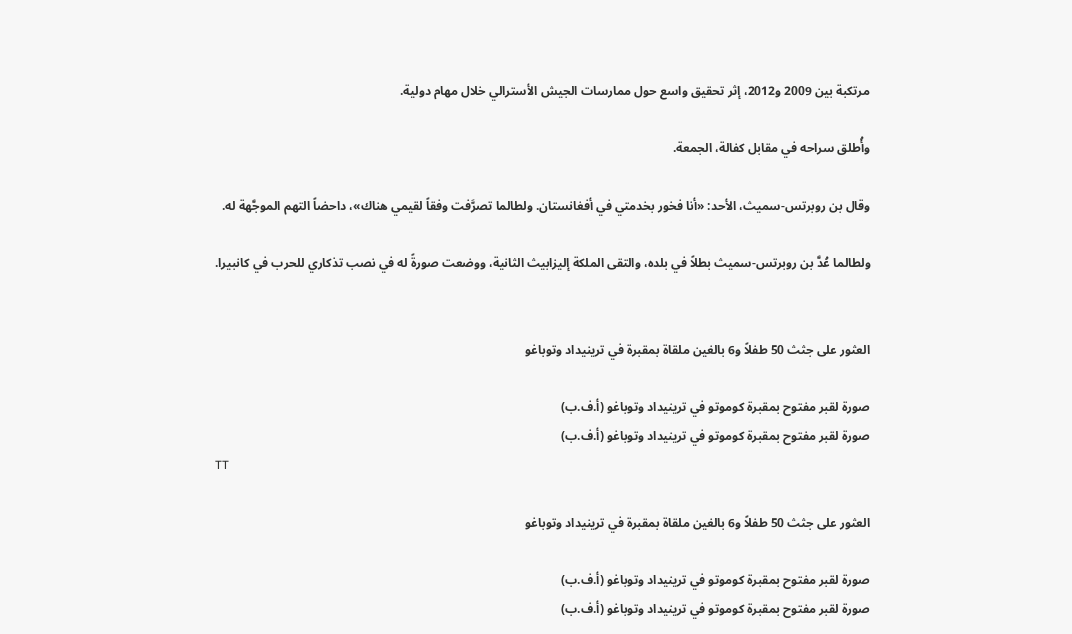مرتكبة بين 2009 و2012، إثر تحقيق واسع حول ممارسات الجيش الأسترالي خلال مهام دولية.

وأُطلق سراحه في مقابل كفالة، الجمعة.

وقال بن روبرتس-سميث، الأحد: «أنا فخور بخدمتي في أفغانستان. ولطالما تصرَّفت وفقاً لقيمي هناك»، داحضاً التهم الموجَّهة له.

ولطالما عُدَّ بن روبرتس-سميث بطلاً في بلده، والتقى الملكة إليزابيث الثانية، ووضعت صورةً له في نصب تذكاري للحرب في كانبيرا.


العثور على جثث 50 طفلاً و6 بالغين ملقاة بمقبرة في ترينيداد وتوباغو

صورة لقبر مفتوح بمقبرة كوموتو في ترينيداد وتوباغو (أ.ف.ب)
صورة لقبر مفتوح بمقبرة كوموتو في ترينيداد وتوباغو (أ.ف.ب)
TT

العثور على جثث 50 طفلاً و6 بالغين ملقاة بمقبرة في ترينيداد وتوباغو

صورة لقبر مفتوح بمقبرة كوموتو في ترينيداد وتوباغو (أ.ف.ب)
صورة لقبر مفتوح بمقبرة كوموتو في ترينيداد وتوباغو (أ.ف.ب)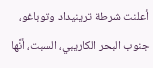أعلنت شرطة ترينيداد وتوباغو، جنوب البحر الكاريبي، السبت، أنَّها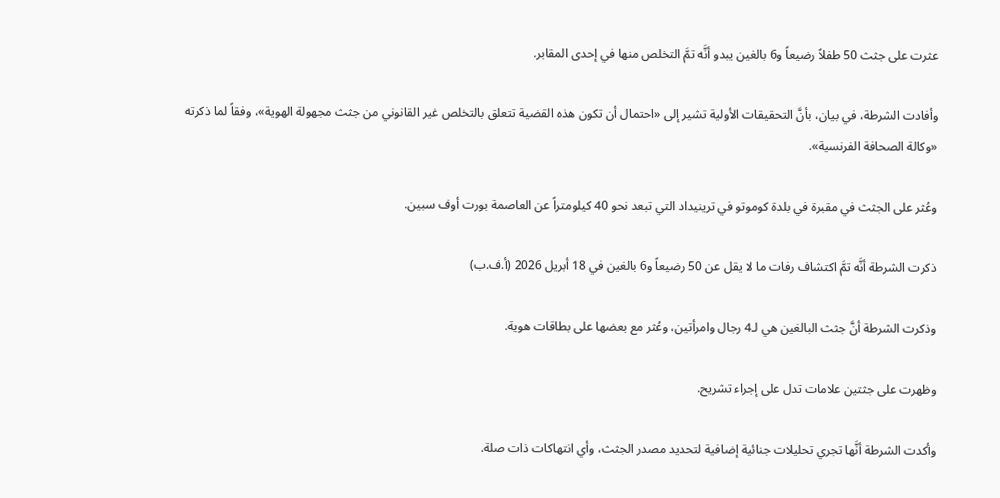عثرت على جثث 50 طفلاً رضيعاً و6 بالغين يبدو أنَّه تمَّ التخلص منها في إحدى المقابر.

وأفادت الشرطة، في بيان، بأنَّ التحقيقات الأولية تشير إلى «احتمال أن تكون هذه القضية تتعلق بالتخلص غير القانوني من جثث مجهولة الهوية»، وفقاً لما ذكرته «وكالة الصحافة الفرنسية».

وعُثر على الجثث في مقبرة في بلدة كوموتو في ترينيداد التي تبعد نحو 40 كيلومتراً عن العاصمة بورت أوف سبين.

ذكرت الشرطة أنَّه تمَّ اكتشاف رفات ما لا يقل عن 50 رضيعاً و6 بالغين في 18 أبريل 2026 (أ.ف.ب)

وذكرت الشرطة أنَّ جثث البالغين هي لـ4 رجال وامرأتين، وعُثر مع بعضها على بطاقات هوية.

وظهرت على جثتين علامات تدل على إجراء تشريح.

وأكدت الشرطة أنَّها تجري تحليلات جنائية إضافية لتحديد مصدر الجثث، وأي انتهاكات ذات صلة.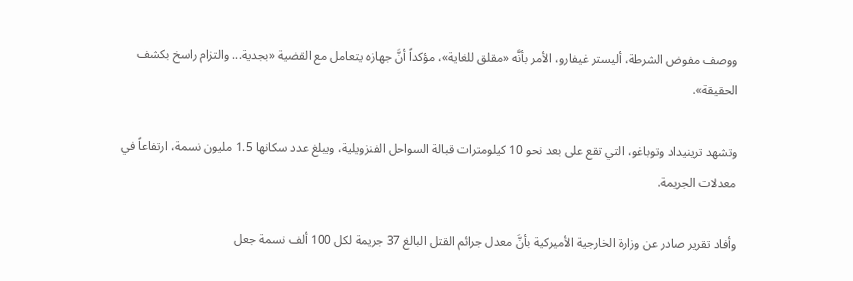ووصف مفوض الشرطة، أليستر غيفارو، الأمر بأنَّه «مقلق للغاية»، مؤكداً أنَّ جهازه يتعامل مع القضية «بجدية... والتزام راسخ بكشف الحقيقة».

وتشهد ترينيداد وتوباغو، التي تقع على بعد نحو 10 كيلومترات قبالة السواحل الفنزويلية، ويبلغ عدد سكانها 1.5 مليون نسمة، ارتفاعاً في معدلات الجريمة.

وأفاد تقرير صادر عن وزارة الخارجية الأميركية بأنَّ معدل جرائم القتل البالغ 37 جريمة لكل 100 ألف نسمة جعل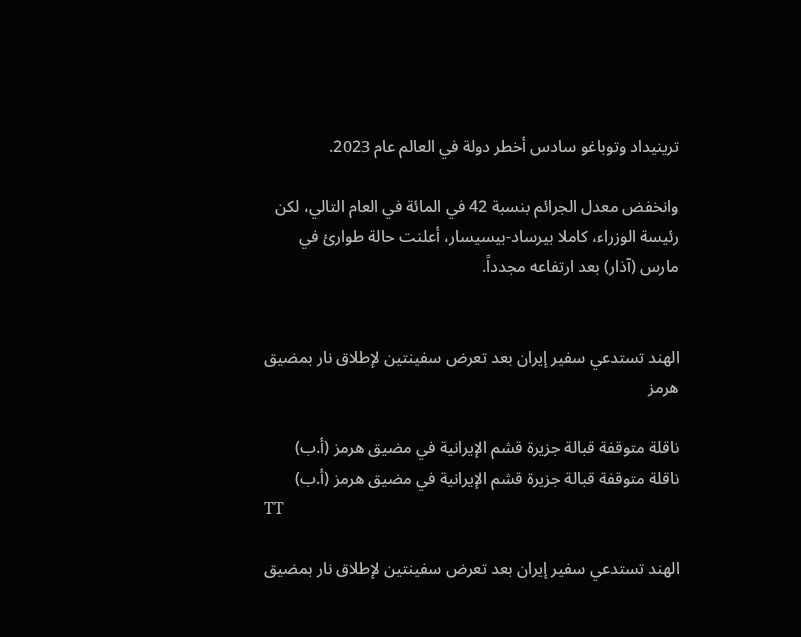ترينيداد وتوباغو سادس أخطر دولة في العالم عام 2023.

وانخفض معدل الجرائم بنسبة 42 في المائة في العام التالي، لكن رئيسة الوزراء، كاملا بيرساد-بيسيسار، أعلنت حالة طوارئ في مارس (آذار) بعد ارتفاعه مجدداً.


الهند تستدعي سفير إيران بعد تعرض سفينتين لإطلاق نار بمضيق هرمز

ناقلة متوقفة قبالة جزيرة قشم الإيرانية في مضيق هرمز (أ.ب)
ناقلة متوقفة قبالة جزيرة قشم الإيرانية في مضيق هرمز (أ.ب)
TT

الهند تستدعي سفير إيران بعد تعرض سفينتين لإطلاق نار بمضيق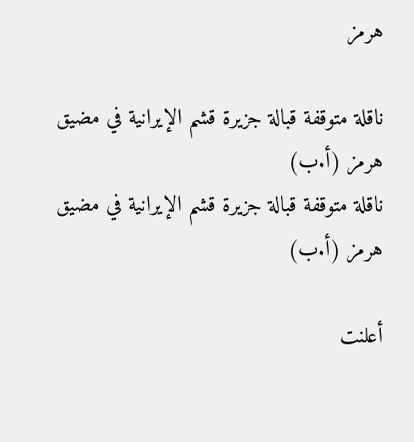هرمز

ناقلة متوقفة قبالة جزيرة قشم الإيرانية في مضيق هرمز (أ.ب)
ناقلة متوقفة قبالة جزيرة قشم الإيرانية في مضيق هرمز (أ.ب)

أعلنت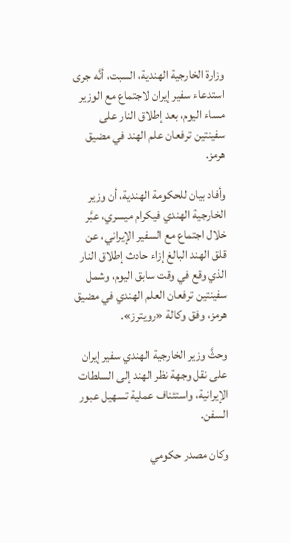وزارة الخارجية الهندية، السبت، أنَّه جرى استدعاء سفير إيران لاجتماع مع الوزير مساء اليوم، بعد إطلاق النار على سفينتين ترفعان علم الهند في مضيق هرمز.

وأفاد بيان للحكومة الهندية، أن وزير الخارجية الهندي فيكرام ميسري، عبَّر خلال اجتماع مع السفير الإيراني، عن قلق الهند ‌البالغ إزاء ‌حادث إطلاق النار الذي وقع في وقت سابق اليوم، وشمل سفينتين ترفعان العلم الهندي في مضيق هرمز، وفق وكالة «رويترز».

وحثَّ وزير الخارجية الهندي سفير إيران على نقل وجهة نظر الهند إلى السلطات الإيرانية، واستئناف عملية تسهيل عبور السفن.

وكان مصدر حكومي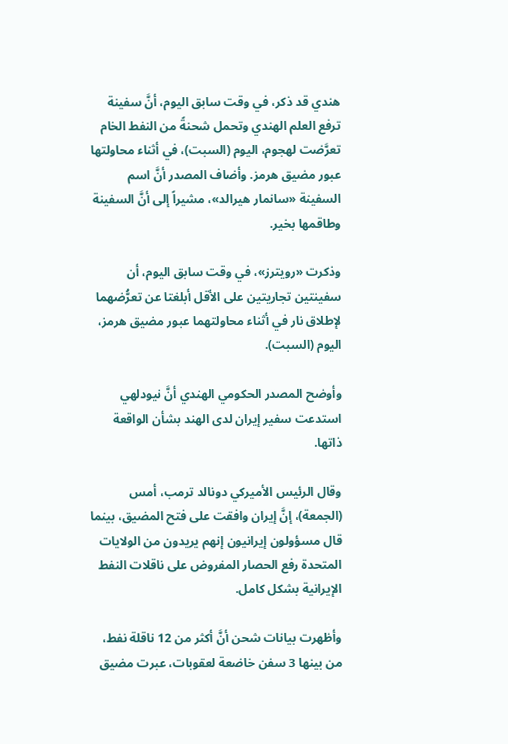هندي قد ذكر، في وقت سابق اليوم، أنَّ سفينة ترفع العلم الهندي وتحمل شحنةً من النفط الخام تعرَّضت لهجوم، اليوم (السبت)، في أثناء محاولتها عبور مضيق هرمز. وأضاف المصدر أنَّ اسم السفينة «سانمار هيرالد»، مشيراً إلى أنَّ السفينة وطاقمها بخير.

وذكرت «رويترز»، في وقت سابق اليوم، أن سفينتين تجاريتين على الأقل أبلغتا عن تعرُّضهما لإطلاق نار في أثناء محاولتهما عبور مضيق هرمز، اليوم (السبت).

وأوضح المصدر الحكومي الهندي أنَّ نيودلهي استدعت سفير إيران لدى الهند بشأن الواقعة ذاتها.

وقال الرئيس الأميركي دونالد ترمب، أمس (الجمعة)، إنَّ إيران وافقت على فتح المضيق، بينما قال مسؤولون إيرانيون إنهم يريدون من الولايات المتحدة رفع الحصار المفروض على ناقلات النفط الإيرانية بشكل كامل.

وأظهرت بيانات شحن أنَّ أكثر من 12 ناقلة نفط، من بينها 3 سفن خاضعة لعقوبات، عبرت مضيق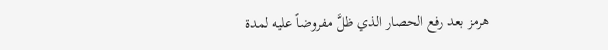هرمز بعد رفع الحصار الذي ظلَّ مفروضاً عليه لمدة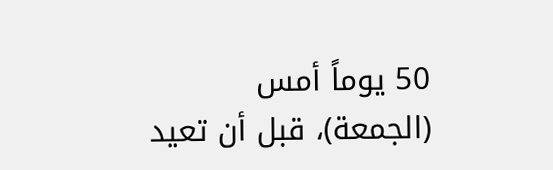50 يوماً أمس (الجمعة)، قبل أن تعيد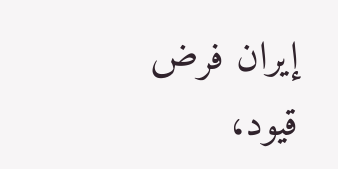إيران فرض قيود،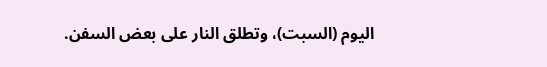اليوم (السبت)، وتطلق النار على بعض السفن.